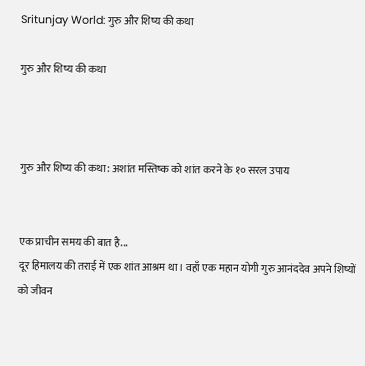Sritunjay World: गुरु और शिष्य की कथा

गुरु और शिष्य की कथा



गुरु और शिष्य की कथा: अशांत मस्तिष्क को शांत करने के १० सरल उपाय


एक प्राचीन समय की बात है...
दूर हिमालय की तराई में एक शांत आश्रम था। वहाँ एक महान योगी गुरु आनंददेव अपने शिष्यों को जीवन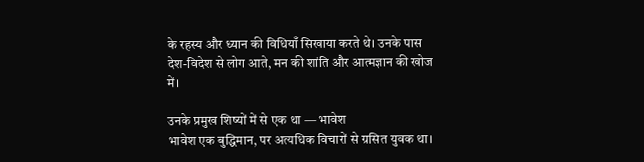के रहस्य और ध्यान की विधियाँ सिखाया करते थे। उनके पास देश-विदेश से लोग आते, मन की शांति और आत्मज्ञान की खोज में।

उनके प्रमुख शिष्यों में से एक था — भावेश
भावेश एक बुद्धिमान, पर अत्यधिक विचारों से ग्रसित युवक था।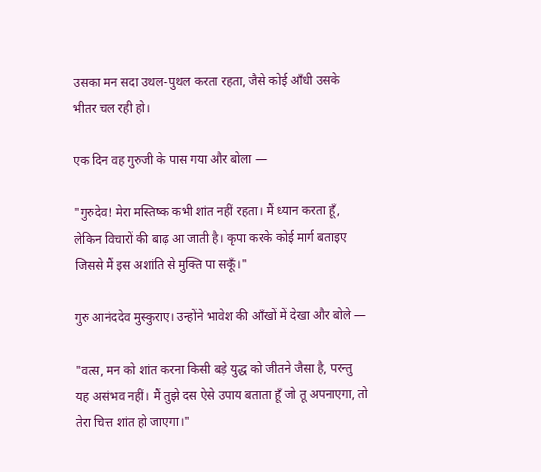उसका मन सदा उथल-पुथल करता रहता, जैसे कोई आँधी उसके भीतर चल रही हो।

एक दिन वह गुरुजी के पास गया और बोला —

"गुरुदेव! मेरा मस्तिष्क कभी शांत नहीं रहता। मैं ध्यान करता हूँ, लेकिन विचारों की बाढ़ आ जाती है। कृपा करके कोई मार्ग बताइए जिससे मैं इस अशांति से मुक्ति पा सकूँ।"

गुरु आनंददेव मुस्कुराए। उन्होंने भावेश की आँखों में देखा और बोले —

"वत्स, मन को शांत करना किसी बड़े युद्ध को जीतने जैसा है, परन्तु यह असंभव नहीं। मैं तुझे दस ऐसे उपाय बताता हूँ जो तू अपनाएगा, तो तेरा चित्त शांत हो जाएगा।"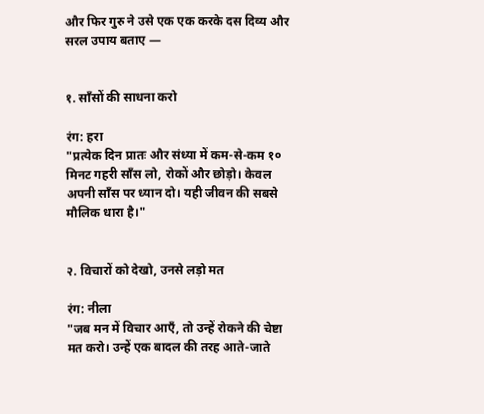और फिर गुरु ने उसे एक एक करके दस दिव्य और सरल उपाय बताए —


१. साँसों की साधना करो

रंग: हरा
"प्रत्येक दिन प्रातः और संध्या में कम-से-कम १० मिनट गहरी साँस लो, रोकों और छोड़ो। केवल अपनी साँस पर ध्यान दो। यही जीवन की सबसे मौलिक धारा है।"


२. विचारों को देखो, उनसे लड़ो मत

रंग: नीला
"जब मन में विचार आएँ, तो उन्हें रोकने की चेष्टा मत करो। उन्हें एक बादल की तरह आते-जाते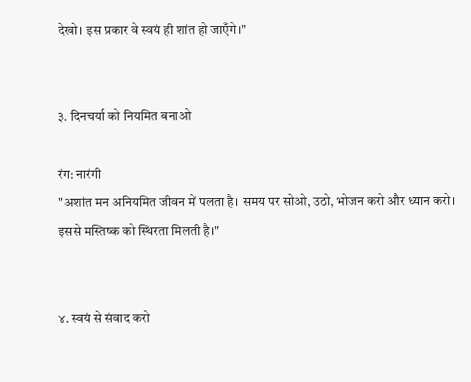देखो। इस प्रकार वे स्वयं ही शांत हो जाएँगे।"


३. दिनचर्या को नियमित बनाओ

रंग: नारंगी
"अशांत मन अनियमित जीवन में पलता है। समय पर सोओ, उठो, भोजन करो और ध्यान करो। इससे मस्तिष्क को स्थिरता मिलती है।"


४. स्वयं से संवाद करो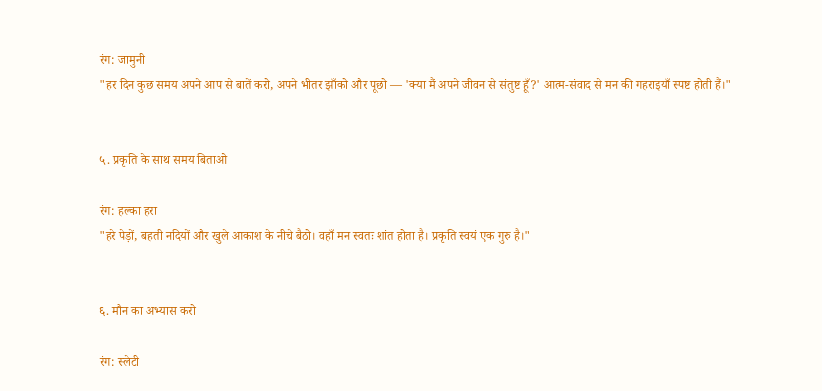रंग: जामुनी
"हर दिन कुछ समय अपने आप से बातें करो, अपने भीतर झाँको और पूछो — 'क्या मैं अपने जीवन से संतुष्ट हूँ?' आत्म-संवाद से मन की गहराइयाँ स्पष्ट होती हैं।"


५. प्रकृति के साथ समय बिताओ

रंग: हल्का हरा
"हरे पेड़ों, बहती नदियों और खुले आकाश के नीचे बैठो। वहाँ मन स्वतः शांत होता है। प्रकृति स्वयं एक गुरु है।"


६. मौन का अभ्यास करो

रंग: स्लेटी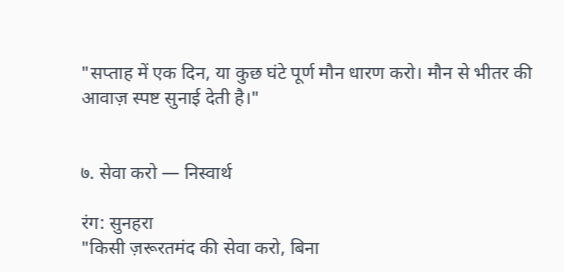"सप्ताह में एक दिन, या कुछ घंटे पूर्ण मौन धारण करो। मौन से भीतर की आवाज़ स्पष्ट सुनाई देती है।"


७. सेवा करो — निस्वार्थ

रंग: सुनहरा
"किसी ज़रूरतमंद की सेवा करो, बिना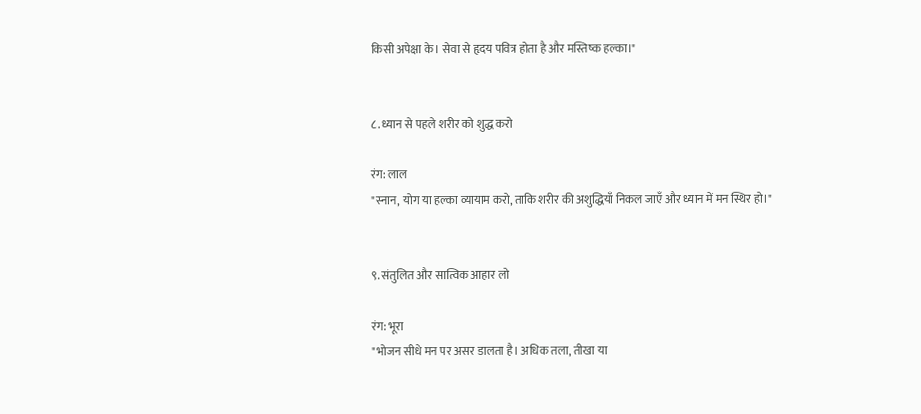किसी अपेक्षा के। सेवा से हृदय पवित्र होता है और मस्तिष्क हल्का।"


८. ध्यान से पहले शरीर को शुद्ध करो

रंग: लाल
"स्नान, योग या हल्का व्यायाम करो, ताकि शरीर की अशुद्धियाँ निकल जाएँ और ध्यान में मन स्थिर हो।"


९. संतुलित और सात्विक आहार लो

रंग: भूरा
"भोजन सीधे मन पर असर डालता है। अधिक तला, तीखा या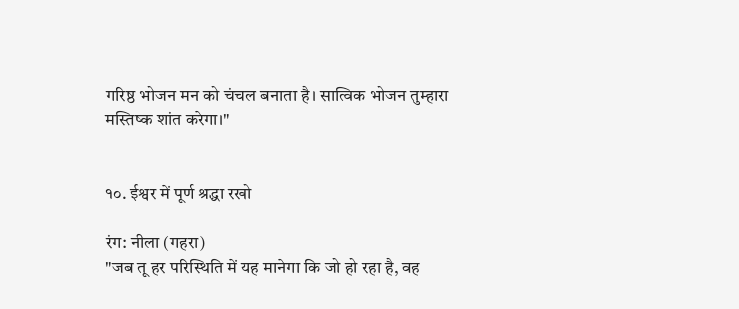गरिष्ठ भोजन मन को चंचल बनाता है। सात्विक भोजन तुम्हारा मस्तिष्क शांत करेगा।"


१०. ईश्वर में पूर्ण श्रद्धा रखो

रंग: नीला (गहरा)
"जब तू हर परिस्थिति में यह मानेगा कि जो हो रहा है, वह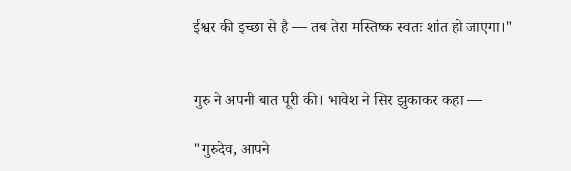ईश्वर की इच्छा से है — तब तेरा मस्तिष्क स्वतः शांत हो जाएगा।"


गुरु ने अपनी बात पूरी की। भावेश ने सिर झुकाकर कहा —

"गुरुदेव, आपने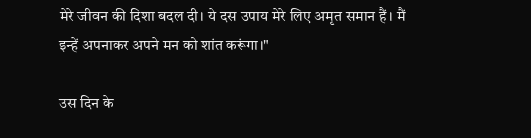मेरे जीवन की दिशा बदल दी। ये दस उपाय मेरे लिए अमृत समान हैं। मैं इन्हें अपनाकर अपने मन को शांत करूंगा।"

उस दिन के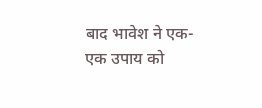बाद भावेश ने एक-एक उपाय को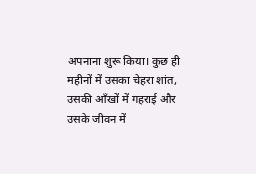अपनाना शुरू किया। कुछ ही महीनों में उसका चेहरा शांत, उसकी आँखों में गहराई और उसके जीवन में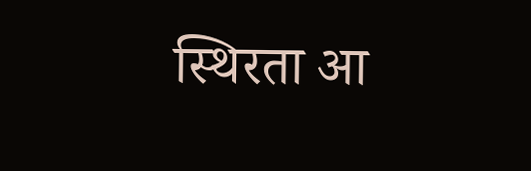स्थिरता आ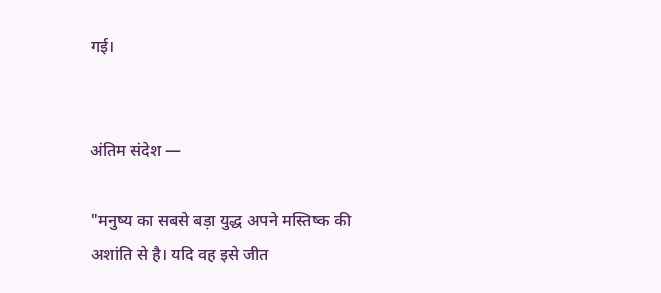गई।


अंतिम संदेश —

"मनुष्य का सबसे बड़ा युद्ध अपने मस्तिष्क की अशांति से है। यदि वह इसे जीत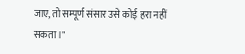जाए, तो सम्पूर्ण संसार उसे कोई हरा नहीं सकता।"